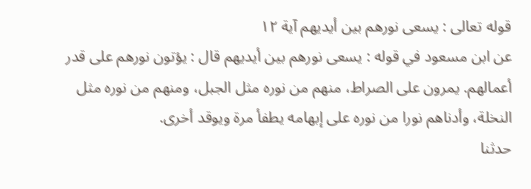قوله تعالى : يسعى نورهم بين أيديهم آية ١٢
عن ابن مسعود في قوله : يسعى نورهم بين أيديهم قال : يؤتون نورهم على قدر أعمالهم. يمرون على الصراط، منهم من نوره مثل الجبل، ومنهم من نوره مثل النخلة، وأدناهم نورا من نوره على إبهامه يطفأ مرة ويوقد أخرى.
حدثنا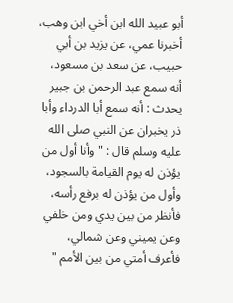أبو عبيد الله ابن أخي ابن وهب، أخبرنا عمي، عن يزيد بن أبي حبيب، عن سعد بن مسعود، أنه سمع عبد الرحمن بن جبير يحدث : أنه سمع أبا الدرداء وأبا ذر يخبران عن النبي صلى الله عليه وسلم قال : " وأنا أول من يؤذن له يوم القيامة بالسجود، وأول من يؤذن له برفع رأسه، فأنظر من بين يدي ومن خلفي وعن يميني وعن شمالي، فأعرف أمتي من بين الأمم "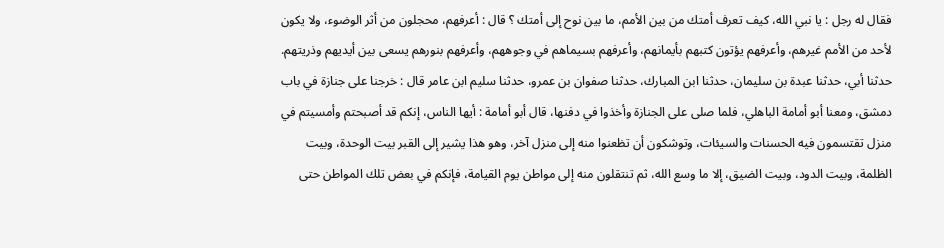فقال له رجل : يا نبي الله، كيف تعرف أمتك من بين الأمم، ما بين نوح إلى أمتك ؟ قال : أعرفهم، محجلون من أثر الوضوء، ولا يكون لأحد من الأمم غيرهم، وأعرفهم يؤتون كتبهم بأيمانهم، وأعرفهم بسيماهم في وجوههم، وأعرفهم بنورهم يسعى بين أيديهم وذريتهم.
حدثنا أبي، حدثنا عبدة بن سليمان، حدثنا ابن المبارك، حدثنا صفوان بن عمرو، حدثنا سليم ابن عامر قال : خرجنا على جنازة في باب دمشق، ومعنا أبو أمامة الباهلي، فلما صلى على الجنازة وأخذوا في دفنها، قال أبو أمامة : أيها الناس، إنكم قد أصبحتم وأمسيتم في منزل تقتسمون فيه الحسنات والسيئات، وتوشكون أن تظعنوا منه إلى منزل آخر، وهو هذا يشير إلى القبر بيت الوحدة، وبيت الظلمة، وبيت الدود، وبيت الضيق، إلا ما وسع الله، ثم تنتقلون منه إلى مواطن يوم القيامة، فإنكم في بعض تلك المواطن حتى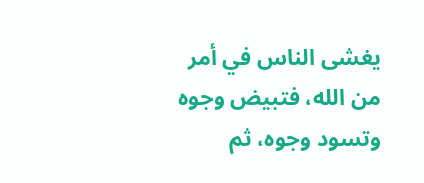يغشى الناس في أمر من الله، فتبيض وجوه وتسود وجوه، ثم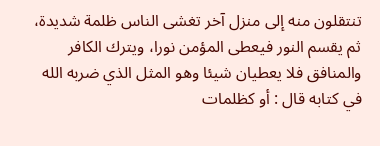تنتقلون منه إلى منزل آخر تغشى الناس ظلمة شديدة، ثم يقسم النور فيعطى المؤمن نورا، ويترك الكافر والمنافق فلا يعطيان شيئا وهو المثل الذي ضربه الله في كتابه قال : أو كظلمات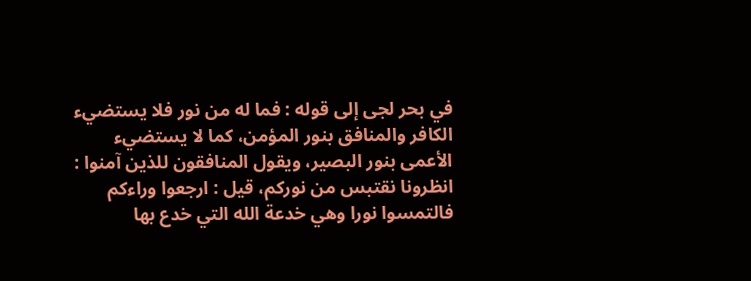في بحر لجى إلى قوله : فما له من نور فلا يستضيء الكافر والمنافق بنور المؤمن، كما لا يستضيء الأعمى بنور البصير، ويقول المنافقون للذين آمنوا : انظرونا نقتبس من نوركم، قيل : ارجعوا وراءكم فالتمسوا نورا وهي خدعة الله التي خدع بها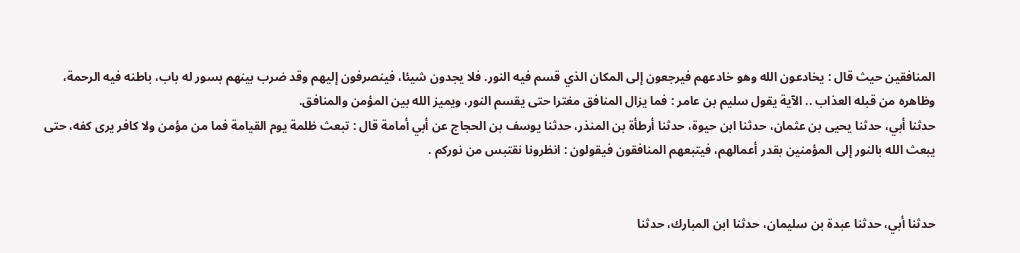المنافقين حيث قال : يخادعون الله وهو خادعهم فيرجعون إلى المكان الذي قسم فيه النور. فلا يجدون شيئا، فينصرفون إليهم وقد ضرب بينهم بسور له باب، باطنه فيه الرحمة، وظاهره من قبله العذاب .. الآية يقول سليم بن عامر : فما يزال المنافق مغترا حتى يقسم النور، ويميز الله بين المؤمن والمنافق.
حدثنا أبي، حدثنا يحيى بن عثمان، حدثنا ابن حيوة، حدثنا أرطأة بن المنذر، حدثنا يوسف بن الحجاج عن أبي أمامة قال : تبعث ظلمة يوم القيامة فما من مؤمن ولا كافر يرى كفه، حتى يبعث الله بالنور إلى المؤمنين بقدر أعمالهم، فيتبعهم المنافقون فيقولون : انظرونا نقتبس من نوركم .


حدثنا أبي، حدثنا عبدة بن سليمان، حدثنا ابن المبارك، حدثنا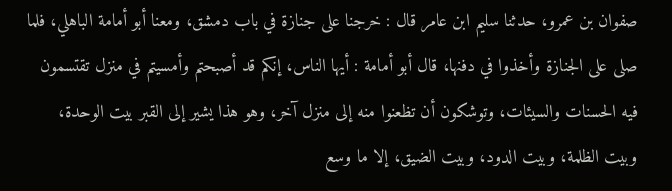صفوان بن عمرو، حدثنا سليم ابن عامر قال : خرجنا على جنازة في باب دمشق، ومعنا أبو أمامة الباهلي، فلما صلى على الجنازة وأخذوا في دفنها، قال أبو أمامة : أيها الناس، إنكم قد أصبحتم وأمسيتم في منزل تقتسمون فيه الحسنات والسيئات، وتوشكون أن تظعنوا منه إلى منزل آخر، وهو هذا يشير إلى القبر بيت الوحدة، وبيت الظلمة، وبيت الدود، وبيت الضيق، إلا ما وسع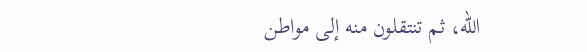الله، ثم تنتقلون منه إلى مواطن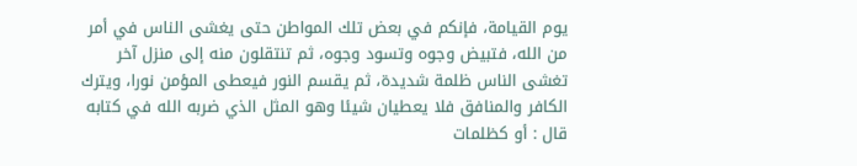يوم القيامة، فإنكم في بعض تلك المواطن حتى يغشى الناس في أمر من الله، فتبيض وجوه وتسود وجوه، ثم تنتقلون منه إلى منزل آخر تغشى الناس ظلمة شديدة، ثم يقسم النور فيعطى المؤمن نورا، ويترك الكافر والمنافق فلا يعطيان شيئا وهو المثل الذي ضربه الله في كتابه قال : أو كظلمات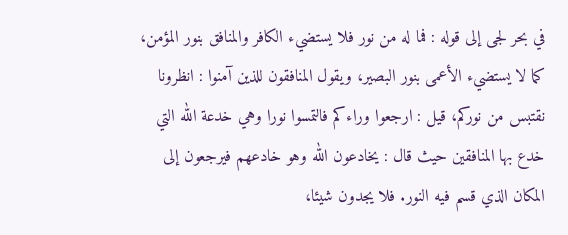في بحر لجى إلى قوله : فما له من نور فلا يستضيء الكافر والمنافق بنور المؤمن، كما لا يستضيء الأعمى بنور البصير، ويقول المنافقون للذين آمنوا : انظرونا نقتبس من نوركم، قيل : ارجعوا وراءكم فالتمسوا نورا وهي خدعة الله التي خدع بها المنافقين حيث قال : يخادعون الله وهو خادعهم فيرجعون إلى المكان الذي قسم فيه النور. فلا يجدون شيئا،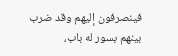فينصرفون إليهم وقد ضرب بينهم بسور له باب،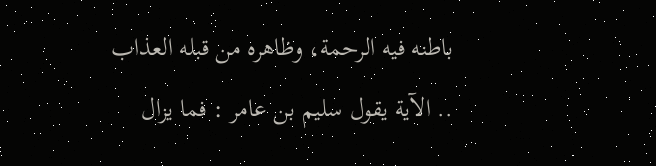باطنه فيه الرحمة، وظاهره من قبله العذاب .. الآية يقول سليم بن عامر : فما يزال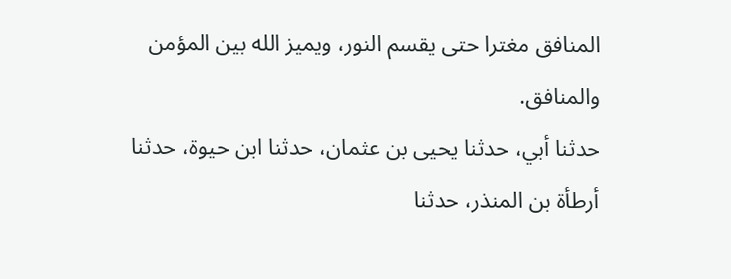المنافق مغترا حتى يقسم النور، ويميز الله بين المؤمن والمنافق.
حدثنا أبي، حدثنا يحيى بن عثمان، حدثنا ابن حيوة، حدثنا أرطأة بن المنذر، حدثنا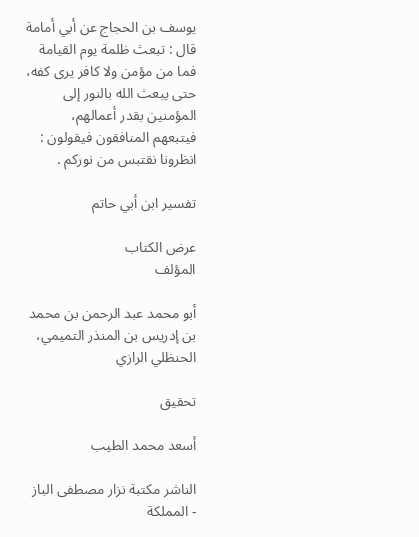يوسف بن الحجاج عن أبي أمامة قال : تبعث ظلمة يوم القيامة فما من مؤمن ولا كافر يرى كفه، حتى يبعث الله بالنور إلى المؤمنين بقدر أعمالهم، فيتبعهم المنافقون فيقولون : انظرونا نقتبس من نوركم .

تفسير ابن أبي حاتم

عرض الكتاب
المؤلف

أبو محمد عبد الرحمن بن محمد بن إدريس بن المنذر التميمي، الحنظلي الرازي

تحقيق

أسعد محمد الطيب

الناشر مكتبة نزار مصطفى الباز - المملكة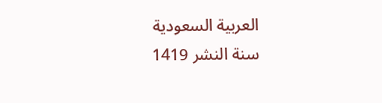العربية السعودية
سنة النشر 1419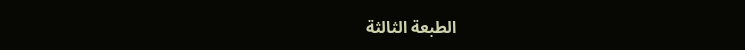الطبعة الثالثة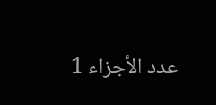عدد الأجزاء 1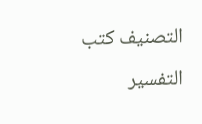التصنيف كتب التفسير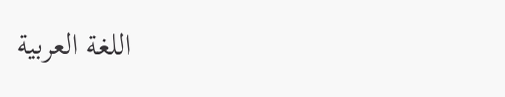اللغة العربية